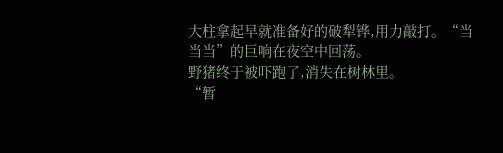大柱拿起早就准备好的破犁铧,用力敲打。“当当当”的巨响在夜空中回荡。
野猪终于被吓跑了,消失在树林里。
“暂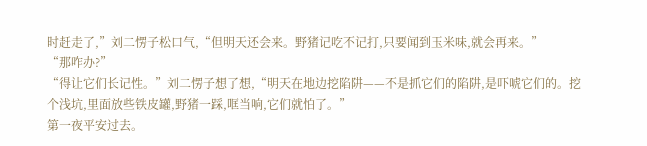时赶走了,”刘二愣子松口气,“但明天还会来。野猪记吃不记打,只要闻到玉米味,就会再来。”
“那咋办?”
“得让它们长记性。”刘二愣子想了想,“明天在地边挖陷阱——不是抓它们的陷阱,是吓唬它们的。挖个浅坑,里面放些铁皮罐,野猪一踩,哐当响,它们就怕了。”
第一夜平安过去。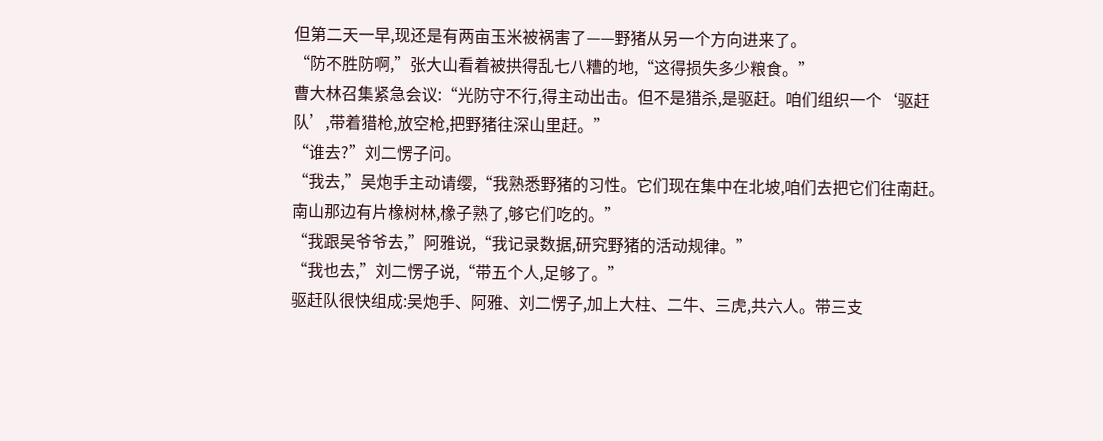但第二天一早,现还是有两亩玉米被祸害了——野猪从另一个方向进来了。
“防不胜防啊,”张大山看着被拱得乱七八糟的地,“这得损失多少粮食。”
曹大林召集紧急会议:“光防守不行,得主动出击。但不是猎杀,是驱赶。咱们组织一个‘驱赶队’,带着猎枪,放空枪,把野猪往深山里赶。”
“谁去?”刘二愣子问。
“我去,”吴炮手主动请缨,“我熟悉野猪的习性。它们现在集中在北坡,咱们去把它们往南赶。南山那边有片橡树林,橡子熟了,够它们吃的。”
“我跟吴爷爷去,”阿雅说,“我记录数据,研究野猪的活动规律。”
“我也去,”刘二愣子说,“带五个人,足够了。”
驱赶队很快组成:吴炮手、阿雅、刘二愣子,加上大柱、二牛、三虎,共六人。带三支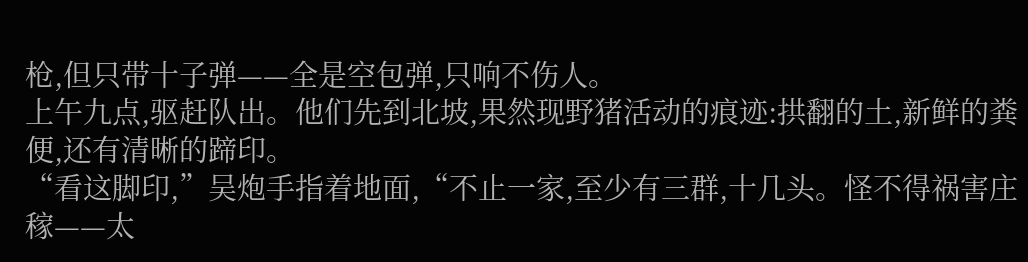枪,但只带十子弹——全是空包弹,只响不伤人。
上午九点,驱赶队出。他们先到北坡,果然现野猪活动的痕迹:拱翻的土,新鲜的粪便,还有清晰的蹄印。
“看这脚印,”吴炮手指着地面,“不止一家,至少有三群,十几头。怪不得祸害庄稼——太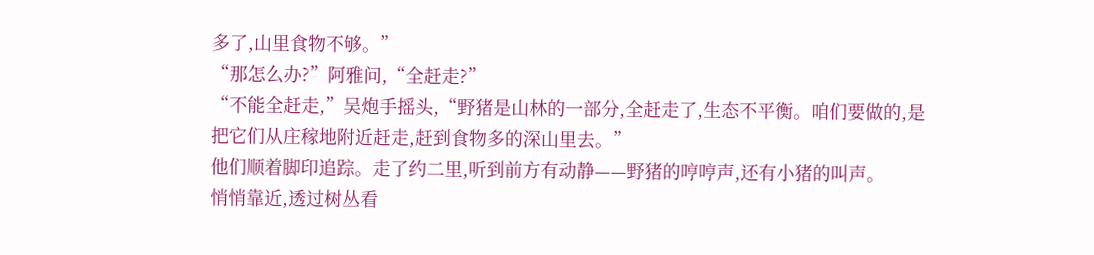多了,山里食物不够。”
“那怎么办?”阿雅问,“全赶走?”
“不能全赶走,”吴炮手摇头,“野猪是山林的一部分,全赶走了,生态不平衡。咱们要做的,是把它们从庄稼地附近赶走,赶到食物多的深山里去。”
他们顺着脚印追踪。走了约二里,听到前方有动静——野猪的哼哼声,还有小猪的叫声。
悄悄靠近,透过树丛看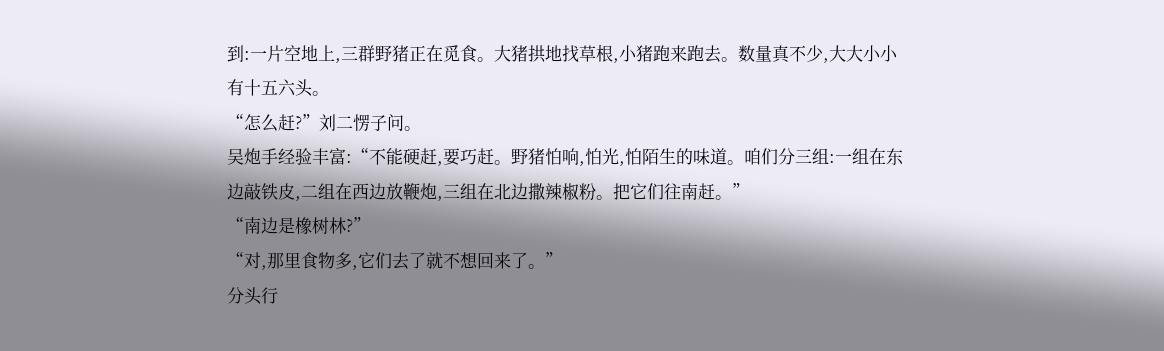到:一片空地上,三群野猪正在觅食。大猪拱地找草根,小猪跑来跑去。数量真不少,大大小小有十五六头。
“怎么赶?”刘二愣子问。
吴炮手经验丰富:“不能硬赶,要巧赶。野猪怕响,怕光,怕陌生的味道。咱们分三组:一组在东边敲铁皮,二组在西边放鞭炮,三组在北边撒辣椒粉。把它们往南赶。”
“南边是橡树林?”
“对,那里食物多,它们去了就不想回来了。”
分头行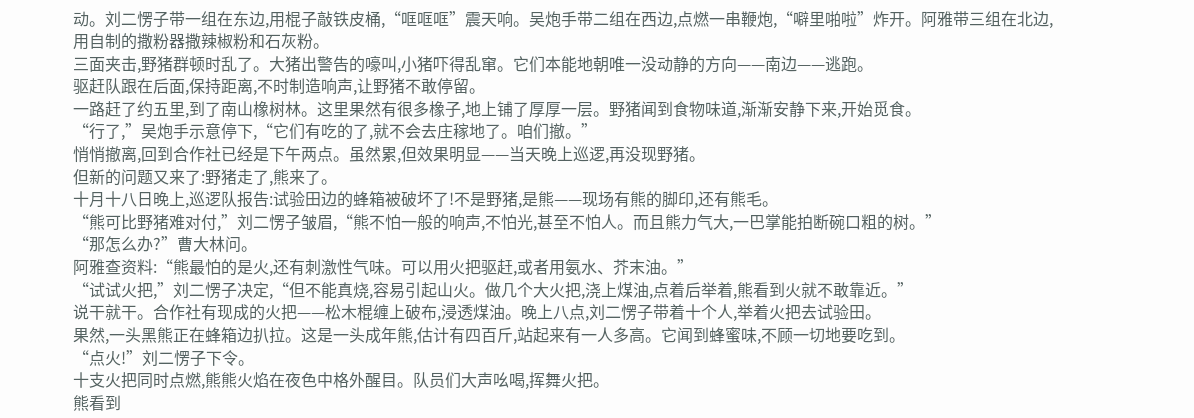动。刘二愣子带一组在东边,用棍子敲铁皮桶,“哐哐哐”震天响。吴炮手带二组在西边,点燃一串鞭炮,“噼里啪啦”炸开。阿雅带三组在北边,用自制的撒粉器撒辣椒粉和石灰粉。
三面夹击,野猪群顿时乱了。大猪出警告的嚎叫,小猪吓得乱窜。它们本能地朝唯一没动静的方向——南边——逃跑。
驱赶队跟在后面,保持距离,不时制造响声,让野猪不敢停留。
一路赶了约五里,到了南山橡树林。这里果然有很多橡子,地上铺了厚厚一层。野猪闻到食物味道,渐渐安静下来,开始觅食。
“行了,”吴炮手示意停下,“它们有吃的了,就不会去庄稼地了。咱们撤。”
悄悄撤离,回到合作社已经是下午两点。虽然累,但效果明显——当天晚上巡逻,再没现野猪。
但新的问题又来了:野猪走了,熊来了。
十月十八日晚上,巡逻队报告:试验田边的蜂箱被破坏了!不是野猪,是熊——现场有熊的脚印,还有熊毛。
“熊可比野猪难对付,”刘二愣子皱眉,“熊不怕一般的响声,不怕光,甚至不怕人。而且熊力气大,一巴掌能拍断碗口粗的树。”
“那怎么办?”曹大林问。
阿雅查资料:“熊最怕的是火,还有刺激性气味。可以用火把驱赶,或者用氨水、芥末油。”
“试试火把,”刘二愣子决定,“但不能真烧,容易引起山火。做几个大火把,浇上煤油,点着后举着,熊看到火就不敢靠近。”
说干就干。合作社有现成的火把——松木棍缠上破布,浸透煤油。晚上八点,刘二愣子带着十个人,举着火把去试验田。
果然,一头黑熊正在蜂箱边扒拉。这是一头成年熊,估计有四百斤,站起来有一人多高。它闻到蜂蜜味,不顾一切地要吃到。
“点火!”刘二愣子下令。
十支火把同时点燃,熊熊火焰在夜色中格外醒目。队员们大声吆喝,挥舞火把。
熊看到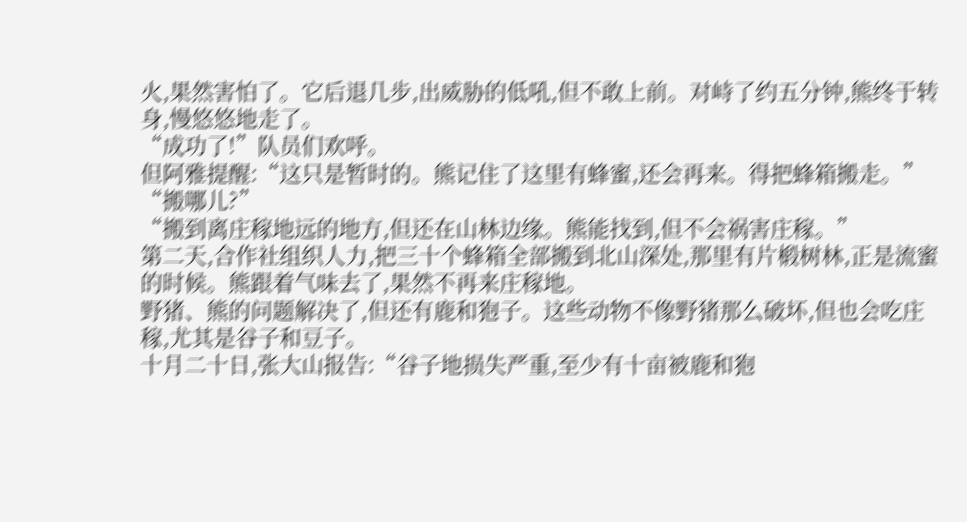火,果然害怕了。它后退几步,出威胁的低吼,但不敢上前。对峙了约五分钟,熊终于转身,慢悠悠地走了。
“成功了!”队员们欢呼。
但阿雅提醒:“这只是暂时的。熊记住了这里有蜂蜜,还会再来。得把蜂箱搬走。”
“搬哪儿?”
“搬到离庄稼地远的地方,但还在山林边缘。熊能找到,但不会祸害庄稼。”
第二天,合作社组织人力,把三十个蜂箱全部搬到北山深处,那里有片椴树林,正是流蜜的时候。熊跟着气味去了,果然不再来庄稼地。
野猪、熊的问题解决了,但还有鹿和狍子。这些动物不像野猪那么破坏,但也会吃庄稼,尤其是谷子和豆子。
十月二十日,张大山报告:“谷子地损失严重,至少有十亩被鹿和狍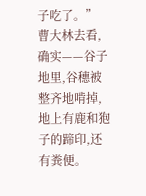子吃了。”
曹大林去看,确实——谷子地里,谷穗被整齐地啃掉,地上有鹿和狍子的蹄印,还有粪便。